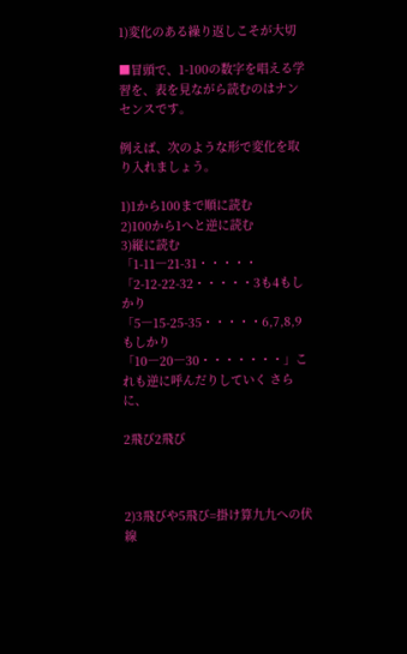1)変化のある繰り返しこそが大切

■冒頭で、1-100の数字を唱える学習を、表を見ながら読むのはナンセンスです。

例えば、次のような形で変化を取り入れましょう。

1)1から100まで順に読む
2)100から1へと逆に読む
3)縦に読む「1-11―21-31・・・・・
「2-12-22-32・・・・・3も4もしかり
「5―15-25-35・・・・・6,7,8,9もしかり
「10―20―30・・・・・・・」これも逆に呼んだりしていく さらに、

2飛び2飛び



2)3飛びや5飛び=掛け算九九への伏線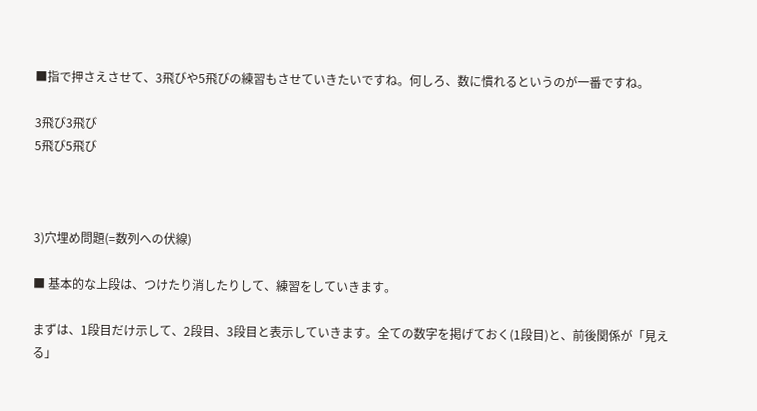■指で押さえさせて、3飛びや5飛びの練習もさせていきたいですね。何しろ、数に慣れるというのが一番ですね。

3飛び3飛び
5飛び5飛び



3)穴埋め問題(=数列への伏線)

■ 基本的な上段は、つけたり消したりして、練習をしていきます。

まずは、1段目だけ示して、2段目、3段目と表示していきます。全ての数字を掲げておく(1段目)と、前後関係が「見える」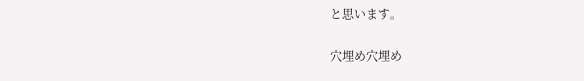と思います。

穴埋め穴埋め